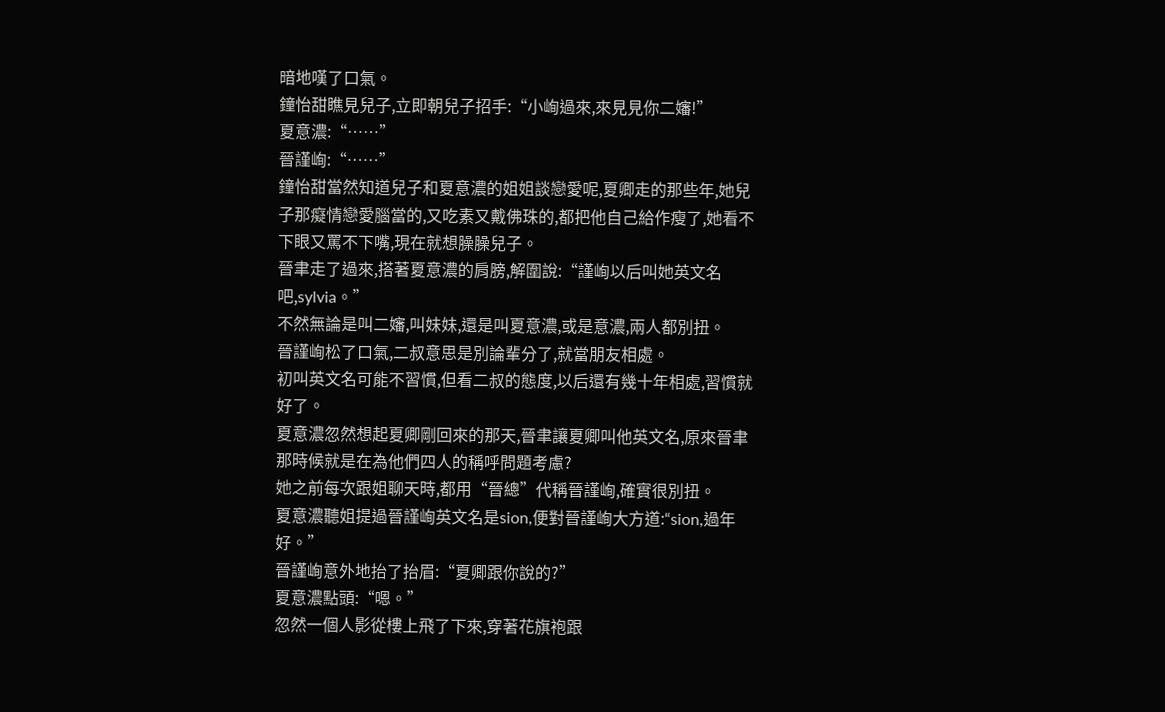暗地嘆了口氣。
鐘怡甜瞧見兒子,立即朝兒子招手:“小峋過來,來見見你二嬸!”
夏意濃:“……”
晉謹峋:“……”
鐘怡甜當然知道兒子和夏意濃的姐姐談戀愛呢,夏卿走的那些年,她兒子那癡情戀愛腦當的,又吃素又戴佛珠的,都把他自己給作瘦了,她看不下眼又罵不下嘴,現在就想臊臊兒子。
晉聿走了過來,搭著夏意濃的肩膀,解圍說:“謹峋以后叫她英文名吧,sylvia。”
不然無論是叫二嬸,叫妹妹,還是叫夏意濃,或是意濃,兩人都別扭。
晉謹峋松了口氣,二叔意思是別論輩分了,就當朋友相處。
初叫英文名可能不習慣,但看二叔的態度,以后還有幾十年相處,習慣就好了。
夏意濃忽然想起夏卿剛回來的那天,晉聿讓夏卿叫他英文名,原來晉聿那時候就是在為他們四人的稱呼問題考慮?
她之前每次跟姐聊天時,都用“晉總”代稱晉謹峋,確實很別扭。
夏意濃聽姐提過晉謹峋英文名是sion,便對晉謹峋大方道:“sion,過年好。”
晉謹峋意外地抬了抬眉:“夏卿跟你說的?”
夏意濃點頭:“嗯。”
忽然一個人影從樓上飛了下來,穿著花旗袍跟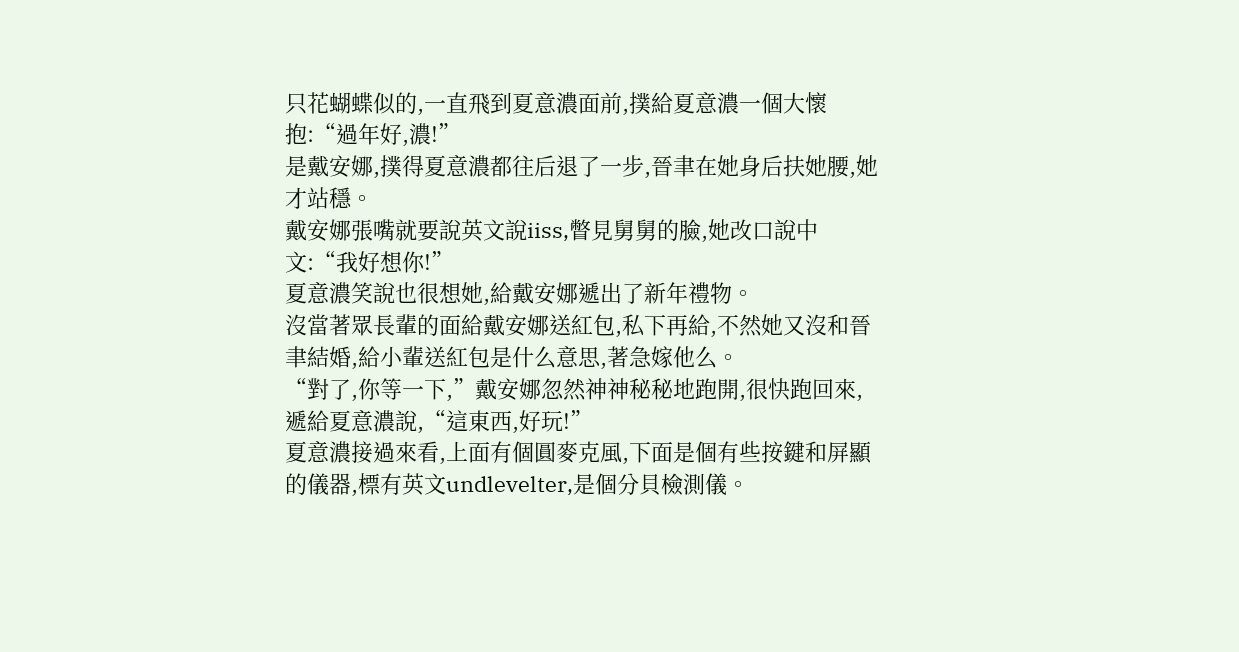只花蝴蝶似的,一直飛到夏意濃面前,撲給夏意濃一個大懷抱:“過年好,濃!”
是戴安娜,撲得夏意濃都往后退了一步,晉聿在她身后扶她腰,她才站穩。
戴安娜張嘴就要說英文說iiss,瞥見舅舅的臉,她改口說中文:“我好想你!”
夏意濃笑說也很想她,給戴安娜遞出了新年禮物。
沒當著眾長輩的面給戴安娜送紅包,私下再給,不然她又沒和晉聿結婚,給小輩送紅包是什么意思,著急嫁他么。
“對了,你等一下,”戴安娜忽然神神秘秘地跑開,很快跑回來,遞給夏意濃說,“這東西,好玩!”
夏意濃接過來看,上面有個圓麥克風,下面是個有些按鍵和屏顯的儀器,標有英文undlevelter,是個分貝檢測儀。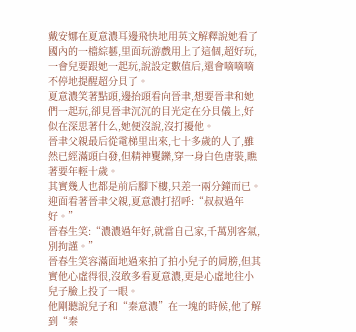戴安娜在夏意濃耳邊飛快地用英文解釋說她看了國內的一檔綜藝,里面玩游戲用上了這個,超好玩,一會兒要跟她一起玩,說設定數值后,還會嘀嘀嘀不停地提醒超分貝了。
夏意濃笑著點頭,邊抬頭看向晉聿,想要晉聿和她們一起玩,卻見晉聿沉沉的目光定在分貝儀上,好似在深思著什么,她便沒說,沒打擾他。
晉聿父親最后從電梯里出來,七十多歲的人了,雖然已經滿頭白發,但精神矍鑠,穿一身白色唐裝,瞧著要年輕十歲。
其實幾人也都是前后腳下樓,只差一兩分鐘而已。
迎面看著晉聿父親,夏意濃打招呼:“叔叔過年好。”
晉春生笑:“濃濃過年好,就當自己家,千萬別客氣,別拘謹。”
晉春生笑容滿面地過來拍了拍小兒子的肩膀,但其實他心虛得很,沒敢多看夏意濃,更是心虛地往小兒子臉上投了一眼。
他剛聽說兒子和“秦意濃”在一塊的時候,他了解到“秦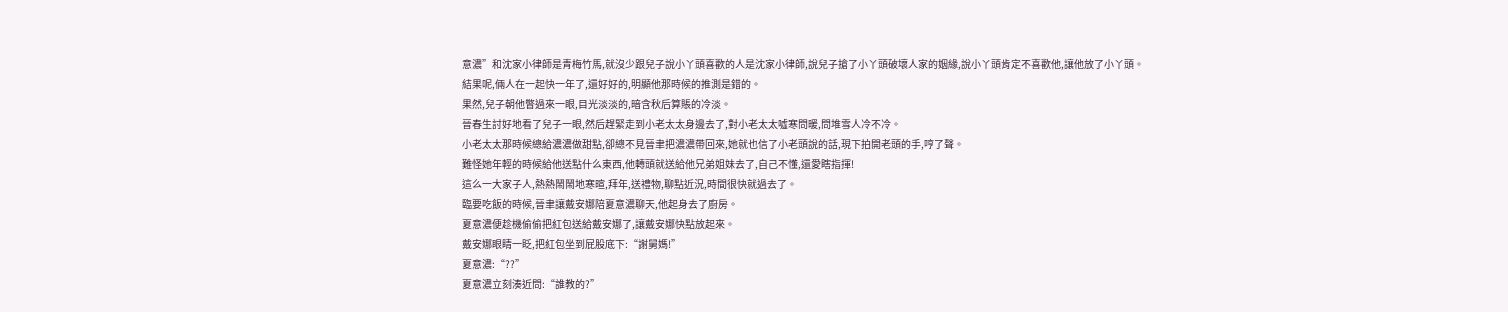意濃”和沈家小律師是青梅竹馬,就沒少跟兒子說小丫頭喜歡的人是沈家小律師,說兒子搶了小丫頭破壞人家的姻緣,說小丫頭肯定不喜歡他,讓他放了小丫頭。
結果呢,倆人在一起快一年了,還好好的,明顯他那時候的推測是錯的。
果然,兒子朝他瞥過來一眼,目光淡淡的,暗含秋后算賬的冷淡。
晉春生討好地看了兒子一眼,然后趕緊走到小老太太身邊去了,對小老太太噓寒問暖,問堆雪人冷不冷。
小老太太那時候總給濃濃做甜點,卻總不見晉聿把濃濃帶回來,她就也信了小老頭說的話,現下拍開老頭的手,哼了聲。
難怪她年輕的時候給他送點什么東西,他轉頭就送給他兄弟姐妹去了,自己不懂,還愛瞎指揮!
這么一大家子人,熱熱鬧鬧地寒暄,拜年,送禮物,聊點近況,時間很快就過去了。
臨要吃飯的時候,晉聿讓戴安娜陪夏意濃聊天,他起身去了廚房。
夏意濃便趁機偷偷把紅包送給戴安娜了,讓戴安娜快點放起來。
戴安娜眼睛一眨,把紅包坐到屁股底下:“謝舅媽!”
夏意濃:“??”
夏意濃立刻湊近問:“誰教的?”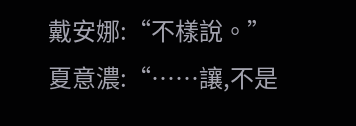戴安娜:“不樣說。”
夏意濃:“……讓,不是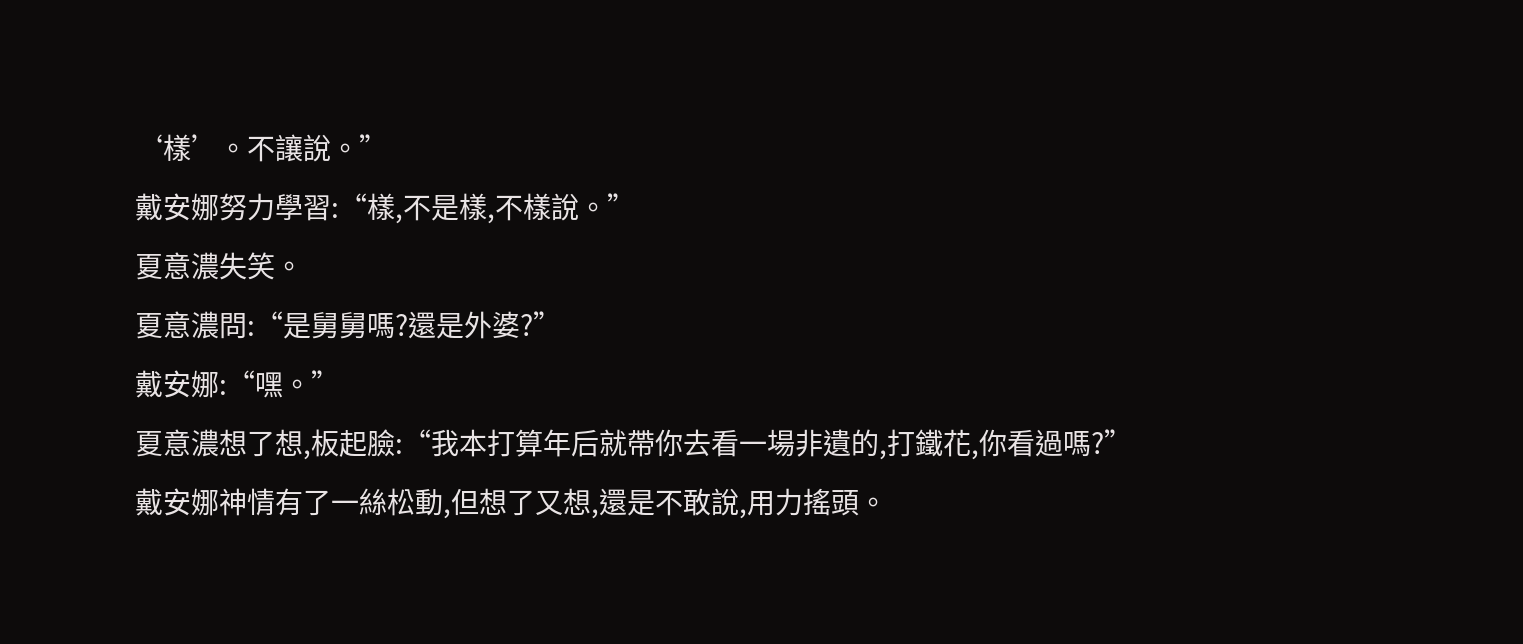‘樣’。不讓說。”
戴安娜努力學習:“樣,不是樣,不樣說。”
夏意濃失笑。
夏意濃問:“是舅舅嗎?還是外婆?”
戴安娜:“嘿。”
夏意濃想了想,板起臉:“我本打算年后就帶你去看一場非遺的,打鐵花,你看過嗎?”
戴安娜神情有了一絲松動,但想了又想,還是不敢說,用力搖頭。